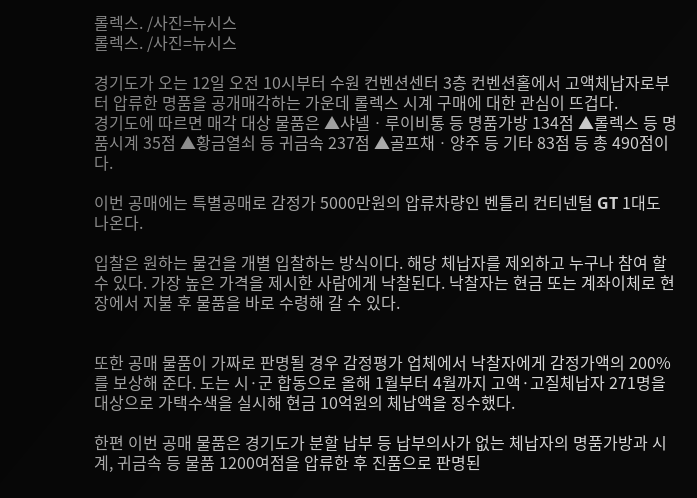롤렉스. /사진=뉴시스
롤렉스. /사진=뉴시스

경기도가 오는 12일 오전 10시부터 수원 컨벤션센터 3층 컨벤션홀에서 고액체납자로부터 압류한 명품을 공개매각하는 가운데 롤렉스 시계 구매에 대한 관심이 뜨겁다.
경기도에 따르면 매각 대상 물품은 ▲샤넬ㆍ루이비통 등 명품가방 134점 ▲롤렉스 등 명품시계 35점 ▲황금열쇠 등 귀금속 237점 ▲골프채ㆍ양주 등 기타 83점 등 총 490점이다.

이번 공매에는 특별공매로 감정가 5000만원의 압류차량인 벤틀리 컨티넨털 GT 1대도 나온다.

입찰은 원하는 물건을 개별 입찰하는 방식이다. 해당 체납자를 제외하고 누구나 참여 할 수 있다. 가장 높은 가격을 제시한 사람에게 낙찰된다. 낙찰자는 현금 또는 계좌이체로 현장에서 지불 후 물품을 바로 수령해 갈 수 있다.


또한 공매 물품이 가짜로 판명될 경우 감정평가 업체에서 낙찰자에게 감정가액의 200%를 보상해 준다. 도는 시·군 합동으로 올해 1월부터 4월까지 고액·고질체납자 271명을 대상으로 가택수색을 실시해 현금 10억원의 체납액을 징수했다.

한편 이번 공매 물품은 경기도가 분할 납부 등 납부의사가 없는 체납자의 명품가방과 시계, 귀금속 등 물품 1200여점을 압류한 후 진품으로 판명된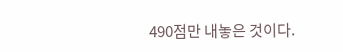490점만 내놓은 것이다.